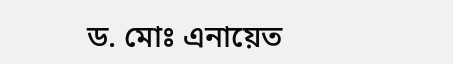ড. মোঃ এনায়েত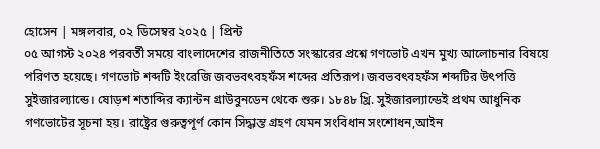হোসেন | মঙ্গলবার, ০২ ডিসেম্বর ২০২৫ | প্রিন্ট
০৫ আগস্ট ২০২৪ পরবর্তী সময়ে বাংলাদেশের রাজনীতিতে সংস্কারের প্রশ্নে গণভোট এখন মুখ্য আলোচনার বিষয়ে পরিণত হয়েছে। গণভোট শব্দটি ইংরেজি জবভবৎবহফঁস শব্দের প্রতিরূপ। জবভবৎবহফঁস শব্দটির উৎপত্তি সুইজারল্যান্ডে। ষোড়শ শতাব্দির ক্যান্টন গ্রাউবুনডেন থেকে শুরু। ১৮৪৮ খ্রি. সুইজারল্যান্ডেই প্রথম আধুনিক গণভোটের সূচনা হয়। রাষ্ট্রের গুরুত্বপূর্ণ কোন সিদ্ধান্ত গ্রহণ যেমন সংবিধান সংশোধন,আইন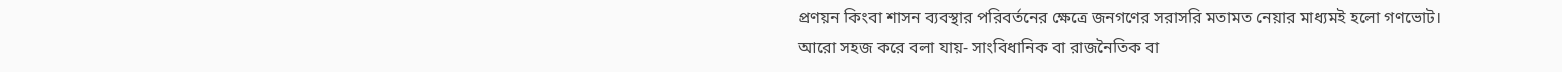প্রণয়ন কিংবা শাসন ব্যবস্থার পরিবর্তনের ক্ষেত্রে জনগণের সরাসরি মতামত নেয়ার মাধ্যমই হলো গণভোট। আরো সহজ করে বলা যায়- সাংবিধানিক বা রাজনৈতিক বা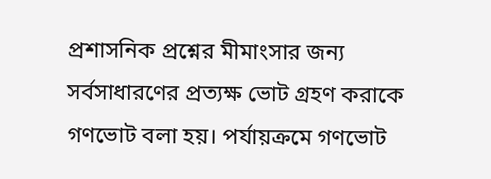প্রশাসনিক প্রশ্নের মীমাংসার জন্য সর্বসাধারণের প্রত্যক্ষ ভোট গ্রহণ করাকে গণভোট বলা হয়। পর্যায়ক্রমে গণভোট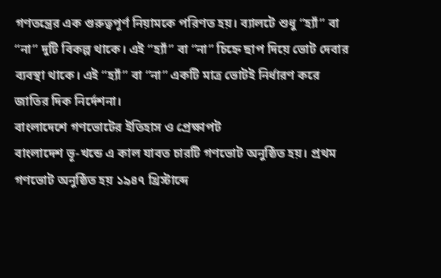গণতন্ত্রের এক গুরুত্বপূর্ণ নিয়ামকে পরিণত হয়। ব্যালটে শুধু “হ্যাঁ” বা “না” দুটি বিকল্প থাকে। এই “হ্যাঁ” বা “না” চিহ্নে ছাপ দিয়ে ভোট দেবার ব্যবস্থা থাকে। এই “হ্যাঁ” বা “না” একটি মাত্র ভোটই নির্ধারণ করে জাতির দিক নির্দেশনা।
বাংলাদেশে গণভোটের ইতিহাস ও প্রেক্ষাপট
বাংলাদেশ ভূ-খন্ডে এ কাল যাবত চারটি গণভোট অনুষ্ঠিত হয়। প্রথম গণভোট অনুষ্ঠিত হয় ১৯৪৭ খ্রিস্টাব্দে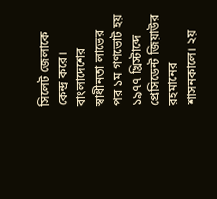সিলেট জেলাকে কেন্দ্র করে। বাংলাদেশের স্বাধীনতা লাভের পর ১ম গণভোট হয় ১৯৭৭ খ্রিস্টাব্দে প্রেসিডেন্ট জিয়াউর রহমানের শাসনকালে। ২য়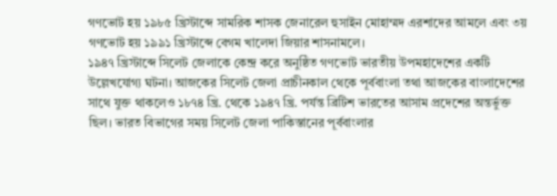গণভোট হয় ১৯৮৫ খ্রিস্টাব্দে সামরিক শাসক জেনারেল হুসাইন মোহাম্মদ এরশাদের আমলে এবং ৩য় গণভোট হয় ১৯৯১ খ্রিস্টাব্দে বেগম খালেদা জিয়ার শাসনামলে।
১৯৪৭ খ্রিস্টাব্দে সিলেট জেলাকে কেন্দ্র করে অনুষ্ঠিত গণভোট ভারতীয় উপমহাদেশের একটি উল্লেখযোগ্য ঘটনা। আজকের সিলেট জেলা প্রাচীনকাল থেকে পূর্ববাংলা তথা আজকের বাংলাদেশের সাথে যুক্ত থাকলেও ১৮৭৪ খ্রি. থেকে ১৯৪৭ খ্রি. পর্যন্ত ব্রিটিশ ভারতের আসাম প্রদেশের অন্তর্ভুক্ত ছিল। ভারত বিভাগের সময় সিলেট জেলা পাকিস্তানের পূর্ববাংলার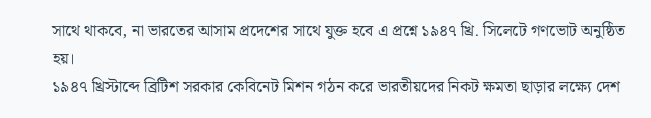সাথে থাকবে, না ভারতের আসাম প্রদেশের সাথে যুক্ত হবে এ প্রশ্নে ১৯৪৭ খ্রি. সিলেটে গণভোট অনুষ্ঠিত হয়।
১৯৪৭ খ্রিস্টাব্দে ব্রিটিশ সরকার কেবিনেট মিশন গঠন করে ভারতীয়দের নিকট ক্ষমতা ছাড়ার লক্ষ্যে দেশ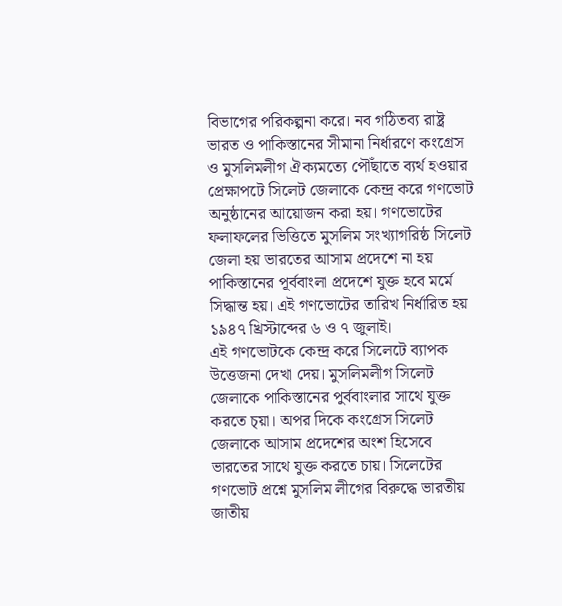বিভাগের পরিকল্পনা করে। নব গঠিতব্য রাষ্ট্র ভারত ও পাকিস্তানের সীমানা নির্ধারণে কংগ্রেস ও মুসলিমলীগ ঐক্যমত্যে পৌঁছাতে ব্যর্থ হওয়ার প্রেক্ষাপটে সিলেট জেলাকে কেন্দ্র করে গণভোট অনুষ্ঠানের আয়োজন করা হয়। গণভোটের ফলাফলের ভিত্তিতে মুসলিম সংখ্যাগরিষ্ঠ সিলেট জেলা হয় ভারতের আসাম প্রদেশে না হয় পাকিস্তানের পূর্ববাংলা প্রদেশে যুক্ত হবে মর্মে সিদ্ধান্ত হয়। এই গণভোটের তারিখ নির্ধারিত হয় ১৯৪৭ খ্রিস্টাব্দের ৬ ও ৭ জুলাই।
এই গণভোটকে কেন্দ্র করে সিলেটে ব্যাপক উত্তেজনা দেখা দেয়। মুসলিমলীগ সিলেট জেলাকে পাকিস্তানের পুর্ববাংলার সাথে যুক্ত করতে চ্য়া। অপর দিকে কংগ্রেস সিলেট জেলাকে আসাম প্রদেশের অংশ হিসেবে ভারতের সাথে যুক্ত করতে চায়। সিলেটের গণভোট প্রশ্নে মুসলিম লীগের বিরুদ্ধে ভারতীয় জাতীয়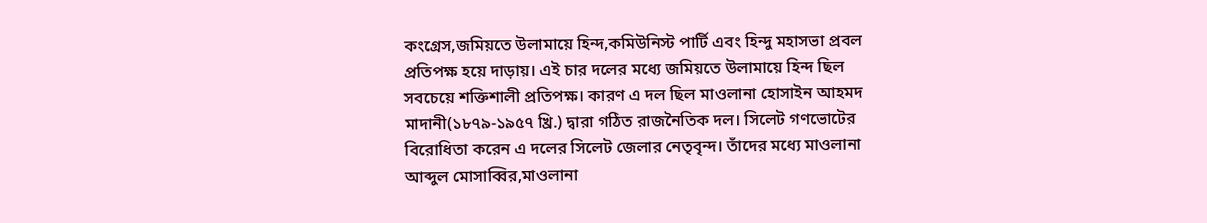কংগ্রেস,জমিয়তে উলামায়ে হিন্দ,কমিউনিস্ট পার্টি এবং হিন্দু মহাসভা প্রবল প্রতিপক্ষ হয়ে দাড়ায়। এই চার দলের মধ্যে জমিয়তে উলামায়ে হিন্দ ছিল সবচেয়ে শক্তিশালী প্রতিপক্ষ। কারণ এ দল ছিল মাওলানা হোসাইন আহমদ মাদানী(১৮৭৯-১৯৫৭ খ্রি.) দ্বারা গঠিত রাজনৈতিক দল। সিলেট গণভোটের বিরোধিতা করেন এ দলের সিলেট জেলার নেতৃবৃন্দ। তাঁদের মধ্যে মাওলানা আব্দুল মোসাব্বির,মাওলানা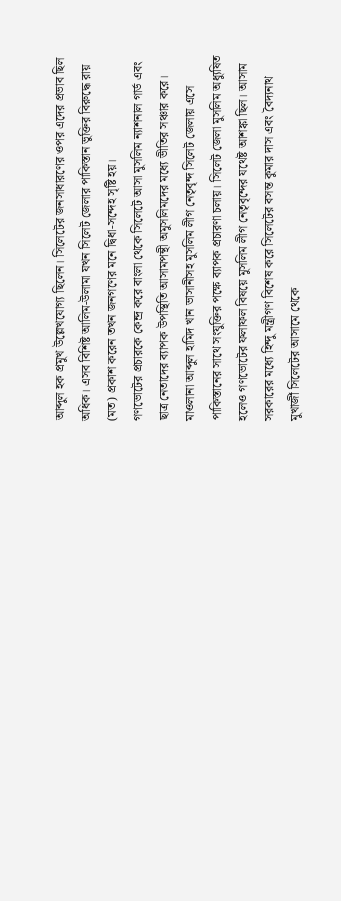আব্দুল হক প্রমুখ উল্লেখযোগ্য ছিলেন। সিলেটের জনসাধারণের ওপর এদের প্রভাব ছিল অধিক। এসব বিশিষ্ট আলিম-উলামা যখন সিলেট জেলার পাকিস্তান ভুক্তির বিরুদ্ধে রায় (মত) প্রকাশ করেন তখন জনগণের মনে দ্বিধা-সন্দেহ সৃষ্টি হয়।
গণভোটের প্রচারকে কেন্দ্র করে বাংলা থেকে সিলেটে আসা মুসলিম ন্যাশনাল গার্ড এবং ছাত্র নেতাদের ব্যাপক উপস্থিতি আসামপন্থী অমুসলিমদের মধ্যে ভীতির সঞ্চার করে। মাওলানা আব্দুল হামিদ খান ভাসানীসহ মুসলিম লীগ নেতৃবৃন্দ সিলেট জেলায় এসে পাকিস্তানের সাথে সংযুক্তির পক্ষে ব্যাপক প্রচারণা চলায়। সিলেট জেলা মুসলিম অধ্যুষিত হলেও গণভোটের ফলাফল বিষয়ে মুসলিম লীগ নেতৃবৃন্দের যথেষ্ট আশঙ্কা ছিল। আসাম সরকারের মধ্যে হিন্দু মন্ত্রীগণ বিশেষ করে সিলেটের বসন্ত কুমার দাস এবং বৈদ্যনাথ মুখার্জী সিলেটের আসামে থেকে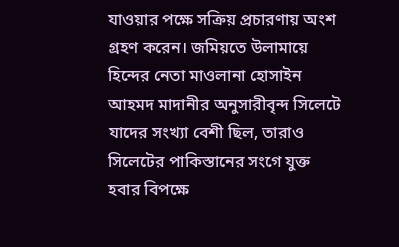যাওয়ার পক্ষে সক্রিয় প্রচারণায় অংশ গ্রহণ করেন। জমিয়তে উলামায়ে হিন্দের নেতা মাওলানা হোসাইন আহমদ মাদানীর অনুসারীবৃন্দ সিলেটে যাদের সংখ্যা বেশী ছিল, তারাও সিলেটের পাকিস্তানের সংগে যুক্ত হবার বিপক্ষে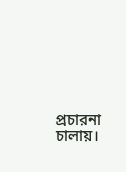প্রচারনা চালায়।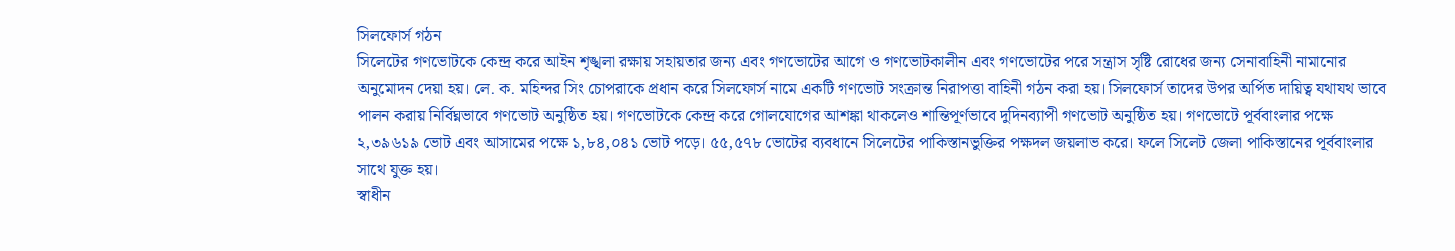সিলফোর্স গঠন
সিলেটের গণভোটকে কেন্দ্র করে আইন শৃঙ্খলা রক্ষায় সহায়তার জন্য এবং গণভোটের আগে ও গণভোটকালীন এবং গণভোটের পরে সন্ত্রাস সৃষ্টি রোধের জন্য সেনাবাহিনী নামানোর অনুমোদন দেয়া হয়। লে. ক. মহিন্দর সিং চোপরাকে প্রধান করে সিলফোর্স নামে একটি গণভোট সংক্রান্ত নিরাপত্তা বাহিনী গঠন করা হয়। সিলফোর্স তাদের উপর অর্পিত দায়িত্ব যথাযথ ভাবে পালন করায় নির্বিঘ্নভাবে গণভোট অনুষ্ঠিত হয়। গণভোটকে কেন্দ্র করে গোলযোগের আশঙ্কা থাকলেও শান্তিপূর্ণভাবে দুদিনব্যাপী গণভোট অনুষ্ঠিত হয়। গণভোটে পূর্ববাংলার পক্ষে ২,৩৯৬১৯ ভোট এবং আসামের পক্ষে ১,৮৪,০৪১ ভোট পড়ে। ৫৫,৫৭৮ ভোটের ব্যবধানে সিলেটের পাকিস্তানভুক্তির পক্ষদল জয়লাভ করে। ফলে সিলেট জেলা পাকিস্তানের পূর্ববাংলার সাথে যুক্ত হয়।
স্বাধীন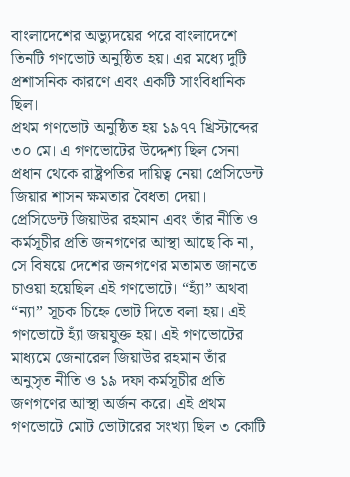বাংলাদেশের অভ্যুদয়ের পরে বাংলাদেশে তিনটি গণভোট অনুষ্ঠিত হয়। এর মধ্যে দুটি প্রশাসনিক কারণে এবং একটি সাংবিধানিক ছিল।
প্রথম গণভোট অনুষ্ঠিত হয় ১৯৭৭ খ্রিস্টাব্দের ৩০ মে। এ গণভোটের উদ্দেশ্য ছিল সেনা প্রধান থেকে রাষ্ট্রপতির দায়িত্ব নেয়া প্রেসিডেন্ট জিয়ার শাসন ক্ষমতার বৈধতা দেয়া। প্রেসিডেন্ট জিয়াউর রহমান এবং তাঁর নীতি ও কর্মসূচীর প্রতি জনগণের আস্থা আছে কি না, সে বিষয়ে দেশের জনগণের মতামত জানতে চাওয়া হয়েছিল এই গণভোটে। “হ্যাঁ” অথবা “ন্যা” সূচক চিহ্নে ভোট দিতে বলা হয়। এই গণভোটে হ্যাঁ জয়যুক্ত হয়। এই গণভোটের মাধ্যমে জেনারেল জিয়াউর রহমান তাঁর অনুসৃত নীতি ও ১৯ দফা কর্মসূচীর প্রতি জণগণের আস্থা অর্জন করে। এই প্রথম গণভোটে মোট ভোটারের সংখ্যা ছিল ৩ কোটি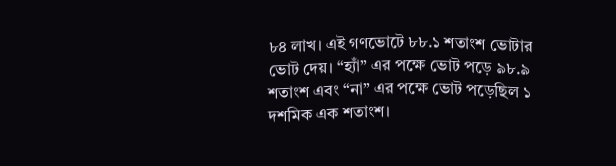৮৪ লাখ। এই গণভোটে ৮৮.১ শতাংশ ভোটার ভোট দেয়। “হ্যাঁ” এর পক্ষে ভোট পড়ে ৯৮.৯ শতাংশ এবং “না” এর পক্ষে ভোট পড়েছিল ১ দশমিক এক শতাংশ।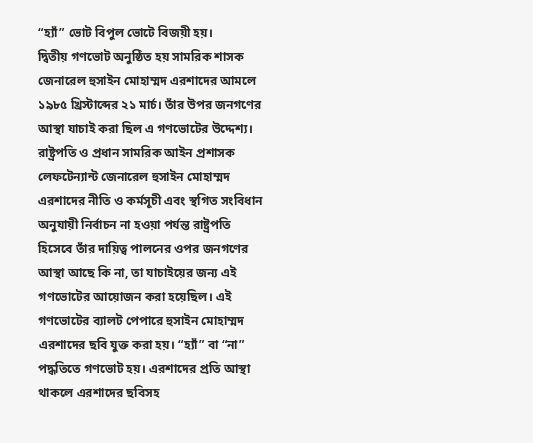“হ্যাঁ” ভোট বিপুল ভোটে বিজয়ী হয়।
দ্বিতীয় গণভোট অনুষ্ঠিত হয় সামরিক শাসক জেনারেল হুসাইন মোহাম্মদ এরশাদের আমলে ১৯৮৫ খ্রিস্টাব্দের ২১ মার্চ। তাঁর উপর জনগণের আস্থা যাচাই করা ছিল এ গণভোটের উদ্দেশ্য। রাষ্ট্রপতি ও প্রধান সামরিক আইন প্রশাসক লেফটেন্যান্ট জেনারেল হুসাইন মোহাম্মদ এরশাদের নীতি ও কর্মসূচী এবং স্থগিত সংবিধান অনুযায়ী নির্বাচন না হওয়া পর্যন্ত রাষ্ট্রপতি হিসেবে তাঁর দায়িত্ব পালনের ওপর জনগণের আস্থা আছে কি না, তা যাচাইয়ের জন্য এই গণভোটের আয়োজন করা হয়েছিল। এই গণভোটের ব্যালট পেপারে হুসাইন মোহাম্মদ এরশাদের ছবি যুক্ত করা হয়। “হ্যাঁ” বা “না” পদ্ধতিতে গণভোট হয়। এরশাদের প্রতি আস্থা থাকলে এরশাদের ছবিসহ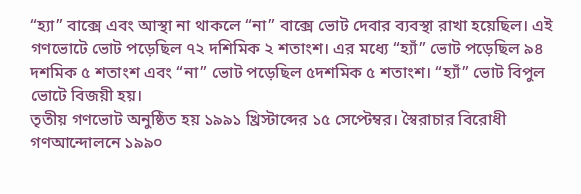“হ্যা” বাক্সে এবং আস্থা না থাকলে “না” বাক্সে ভোট দেবার ব্যবস্থা রাখা হয়েছিল। এই গণভোটে ভোট পড়েছিল ৭২ দশিমিক ২ শতাংশ। এর মধ্যে “হ্যাঁ” ভোট পড়েছিল ৯৪ দশমিক ৫ শতাংশ এবং “না” ভোট পড়েছিল ৫দশমিক ৫ শতাংশ। “হ্যাঁ” ভোট বিপুল ভোটে বিজয়ী হয়।
তৃতীয় গণভোট অনুষ্ঠিত হয় ১৯৯১ খ্রিস্টাব্দের ১৫ সেপ্টেম্বর। স্বৈরাচার বিরোধী গণআন্দোলনে ১৯৯০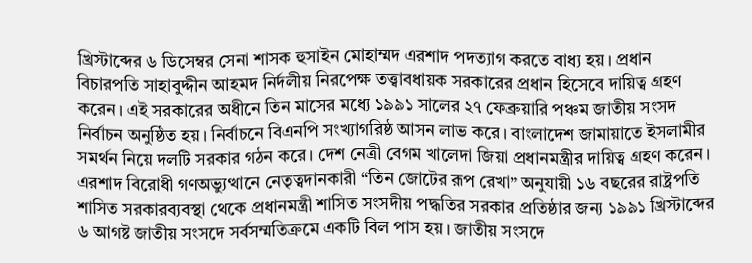খ্রিস্টাব্দের ৬ ডিসেম্বর সেনা শাসক হুসাইন মোহাম্মদ এরশাদ পদত্যাগ করতে বাধ্য হয়। প্রধান বিচারপতি সাহাবুদ্দীন আহমদ নির্দলীয় নিরপেক্ষ তত্ত্বাবধায়ক সরকারের প্রধান হিসেবে দায়িত্ব গ্রহণ করেন। এই সরকারের অধীনে তিন মাসের মধ্যে ১৯৯১ সালের ২৭ ফেব্রুয়ারি পঞ্চম জাতীয় সংসদ নির্বাচন অনুষ্ঠিত হয়। নির্বাচনে বিএনপি সংখ্যাগরিষ্ঠ আসন লাভ করে। বাংলাদেশ জামায়াতে ইসলামীর সমর্থন নিয়ে দলটি সরকার গঠন করে। দেশ নেত্রী বেগম খালেদা জিয়া প্রধানমন্ত্রীর দায়িত্ব গ্রহণ করেন। এরশাদ বিরোধী গণঅভ্যুত্থানে নেতৃত্বদানকারী “তিন জোটের রূপ রেখা” অনুযায়ী ১৬ বছরের রাষ্ট্রপতি শাসিত সরকারব্যবস্থা থেকে প্রধানমন্ত্রী শাসিত সংসদীয় পদ্ধতির সরকার প্রতিষ্ঠার জন্য ১৯৯১ খ্রিস্টাব্দের ৬ আগষ্ট জাতীয় সংসদে সর্বসম্মতিক্রমে একটি বিল পাস হয়। জাতীয় সংসদে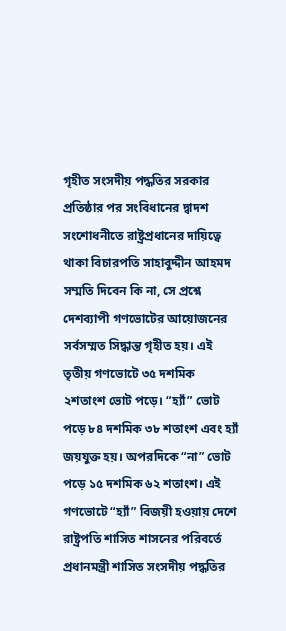গৃহীত সংসদীয় পদ্ধতির সরকার প্রতিষ্ঠার পর সংবিধানের দ্বাদশ সংশোধনীতে রাষ্ট্রপ্রধানের দায়িত্বে থাকা বিচারপতি সাহাবুদ্দীন আহমদ সম্মতি দিবেন কি না, সে প্রশ্নে দেশব্যাপী গণভোটের আয়োজনের সর্বসম্মত সিদ্ধান্ত গৃহীত হয়। এই তৃতীয় গণভোটে ৩৫ দশমিক ২শতাংশ ভোট পড়ে। “হ্যাঁ” ভোট পড়ে ৮৪ দশমিক ৩৮ শতাংশ এবং হ্যাঁ জয়যুক্ত হয়। অপরদিকে “না” ভোট পড়ে ১৫ দশমিক ৬২ শতাংশ। এই গণভোটে “হ্যাঁ” বিজয়ী হওয়ায় দেশে রাষ্ট্রপতি শাসিত শাসনের পরিবর্তে প্রধানমন্ত্রী শাসিত সংসদীয় পদ্ধতির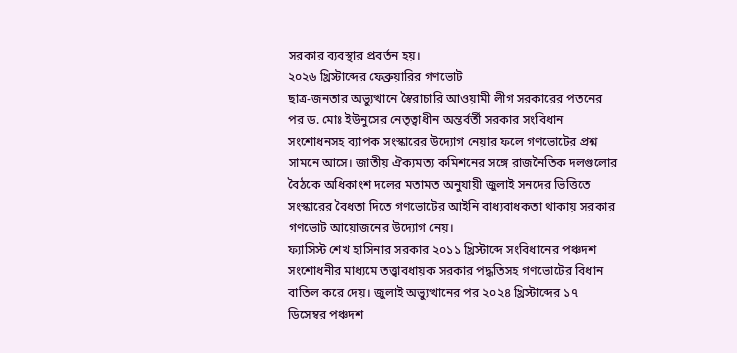সরকার ব্যবস্থার প্রবর্তন হয়।
২০২৬ খ্রিস্টাব্দের ফেব্রুয়ারির গণভোট
ছাত্র-জনতার অভ্যুত্থানে স্বৈরাচারি আওয়ামী লীগ সরকারের পতনের পর ড. মোঃ ইউনুসের নেতৃত্বাধীন অন্তর্বর্তী সরকার সংবিধান সংশোধনসহ ব্যাপক সংস্কারের উদ্যোগ নেয়ার ফলে গণভোটের প্রশ্ন সামনে আসে। জাতীয় ঐক্যমত্য কমিশনের সঙ্গে রাজনৈতিক দলগুলোর বৈঠকে অধিকাংশ দলের মতামত অনুযায়ী জুলাই সনদের ভিত্তিতে সংস্কারের বৈধতা দিতে গণভোটের আইনি বাধ্যবাধকতা থাকায় সরকার গণভোট আয়োজনের উদ্যোগ নেয়।
ফ্যাসিস্ট শেখ হাসিনার সরকার ২০১১ খ্রিস্টাব্দে সংবিধানের পঞ্চদশ সংশোধনীর মাধ্যমে তত্ত্বাবধায়ক সরকার পদ্ধতিসহ গণভোটের বিধান বাতিল করে দেয়। জুলাই অভ্যুত্থানের পর ২০২৪ খ্রিস্টাব্দের ১৭ ডিসেম্বর পঞ্চদশ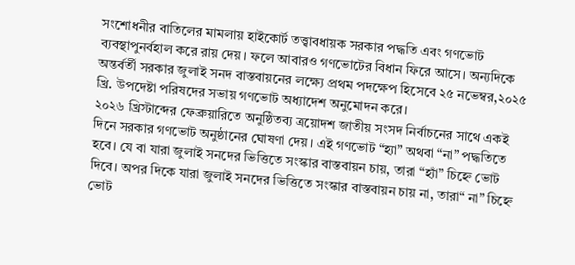সংশোধনীর বাতিলের মামলায় হাইকোর্ট তত্ত্বাবধায়ক সরকার পদ্ধতি এবং গণভোট ব্যবস্থাপুনর্বহাল করে রায় দেয়। ফলে আবারও গণভোটের বিধান ফিরে আসে। অন্যদিকে অন্তর্বর্তী সরকার জুলাই সনদ বাস্তবায়নের লক্ষ্যে প্রথম পদক্ষেপ হিসেবে ২৫ নভেম্বর,২০২৫ খ্রি. উপদেষ্টা পরিষদের সভায় গণভোট অধ্যাদেশ অনুমোদন করে।
২০২৬ খ্রিস্টাব্দের ফেব্রুয়ারিতে অনুষ্ঠিতব্য ত্রয়োদশ জাতীয় সংসদ নির্বাচনের সাথে একই দিনে সরকার গণভোট অনুষ্ঠানের ঘোষণা দেয়। এই গণভোট “হ্যা” অথবা “না” পদ্ধতিতে হবে। যে বা যারা জুলাই সনদের ভিত্তিতে সংস্কার বাস্তবায়ন চায়, তারা “হ্যাঁ” চিহ্নে ভোট দিবে। অপর দিকে যারা জুলাই সনদের ভিত্তিতে সংস্কার বাস্তবায়ন চায় না, তারা“ না” চিহ্নে ভোট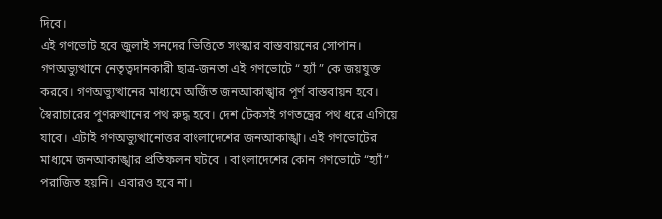দিবে।
এই গণভোট হবে জুলাই সনদের ভিত্তিতে সংস্কার বাস্তবায়নের সোপান। গণঅভ্যুত্থানে নেতৃত্বদানকারী ছাত্র-জনতা এই গণভোটে “ হ্যাঁ ” কে জয়যুক্ত করবে। গণঅভ্যুত্থানের মাধ্যমে অর্জিত জনআকাঙ্খার পূর্ণ বাস্তবায়ন হবে। স্বৈরাচারের পুণরুত্থানের পথ রুদ্ধ হবে। দেশ টেকসই গণতন্ত্রের পথ ধরে এগিয়ে যাবে। এটাই গণঅভ্যুত্থানোত্তর বাংলাদেশের জনআকাঙ্খা। এই গণভোটের মাধ্যমে জনআকাঙ্খার প্রতিফলন ঘটবে । বাংলাদেশের কোন গণভোটে “হ্যাঁ” পরাজিত হয়নি। এবারও হবে না।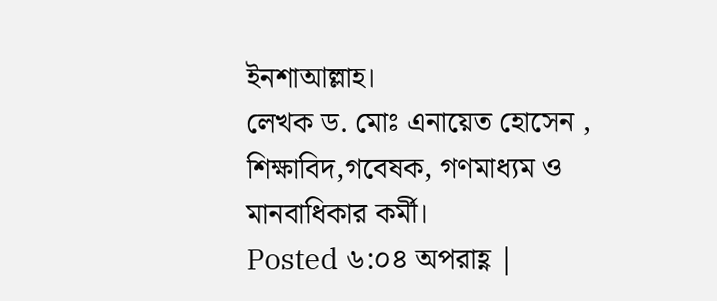ইনশাআল্লাহ।
লেখক ড. মোঃ এনায়েত হোসেন , শিক্ষাবিদ,গবেষক, গণমাধ্যম ও মানবাধিকার কর্মী।
Posted ৬:০৪ অপরাহ্ণ |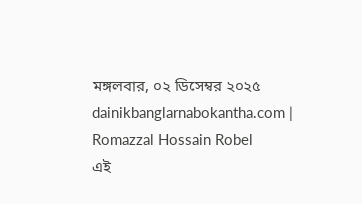মঙ্গলবার, ০২ ডিসেম্বর ২০২৫
dainikbanglarnabokantha.com | Romazzal Hossain Robel
এই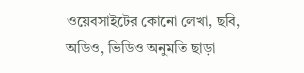ওয়েবসাইটের কোনো লেখা, ছবি, অডিও, ভিডিও অনুমতি ছাড়া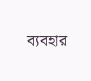ব্যবহার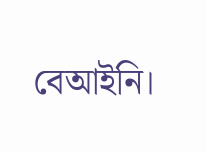বেআইনি।